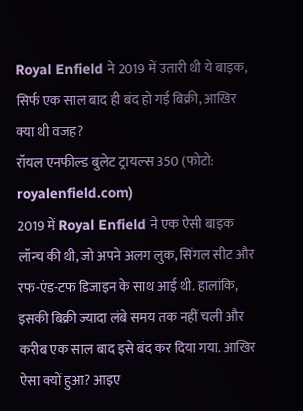Royal Enfield ने 2019 में उतारी थी ये बाइक, सिर्फ एक साल बाद ही बंद हो गई बिक्री, आखिर क्या थी वजह?
रॉयल एनफील्ड बुलेट ट्रायल्स 350 (फोटो: royalenfield.com)
2019 में Royal Enfield ने एक ऐसी बाइक लॉन्च की थी, जो अपने अलग लुक, सिंगल सीट और रफ-एंड-टफ डिजाइन के साथ आई थी. हालांकि, इसकी बिक्री ज्यादा लंबे समय तक नहीं चली और करीब एक साल बाद इसे बंद कर दिया गया. आखिर ऐसा क्यों हुआ? आइए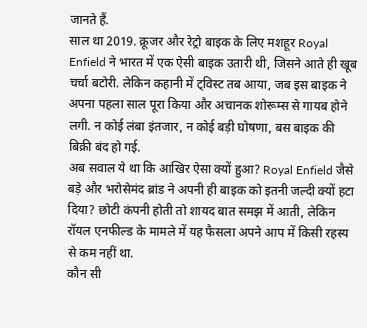जानते हैं.
साल था 2019. क्रूजर और रेट्रो बाइक के लिए मशहूर Royal Enfield ने भारत में एक ऐसी बाइक उतारी थी, जिसने आते ही खूब चर्चा बटोरी. लेकिन कहानी में ट्विस्ट तब आया, जब इस बाइक ने अपना पहला साल पूरा किया और अचानक शोरूम्स से गायब होने लगी. न कोई लंबा इंतजार, न कोई बड़ी घोषणा, बस बाइक की बिक्री बंद हो गई.
अब सवाल ये था कि आखिर ऐसा क्यों हुआ? Royal Enfield जैसे बड़े और भरोसेमंद ब्रांड ने अपनी ही बाइक को इतनी जल्दी क्यों हटा दिया? छोटी कंपनी होती तो शायद बात समझ में आती, लेकिन रॉयल एनफील्ड के मामले में यह फैसला अपने आप में किसी रहस्य से कम नहीं था.
कौन सी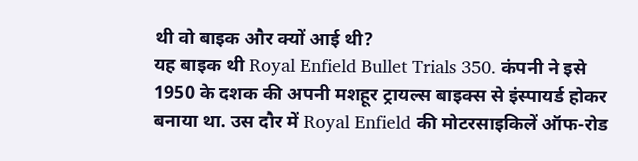थी वो बाइक और क्यों आई थी?
यह बाइक थी Royal Enfield Bullet Trials 350. कंपनी ने इसे 1950 के दशक की अपनी मशहूर ट्रायल्स बाइक्स से इंस्पायर्ड होकर बनाया था. उस दौर में Royal Enfield की मोटरसाइकिलें ऑफ-रोड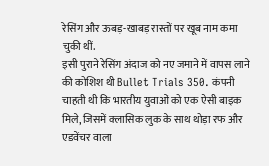रेसिंग और ऊबड़-खाबड़ रास्तों पर खूब नाम कमा चुकी थीं.
इसी पुराने रेसिंग अंदाज को नए जमाने में वापस लाने की कोशिश थी Bullet Trials 350. कंपनी चाहती थी कि भारतीय युवाओं को एक ऐसी बाइक मिले, जिसमें क्लासिक लुक के साथ थोड़ा रफ और एडवेंचर वाला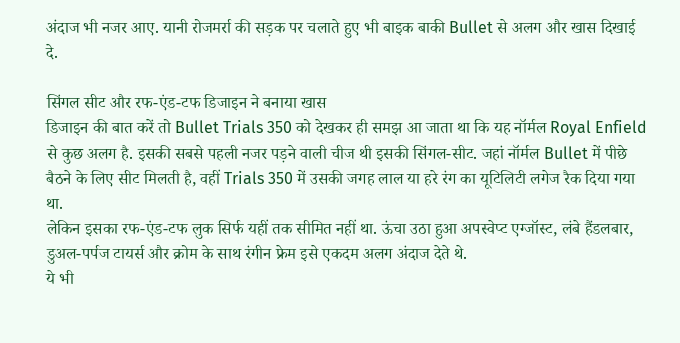अंदाज भी नजर आए. यानी रोजमर्रा की सड़क पर चलाते हुए भी बाइक बाकी Bullet से अलग और खास दिखाई दे.

सिंगल सीट और रफ-एंड-टफ डिजाइन ने बनाया खास
डिजाइन की बात करें तो Bullet Trials 350 को देखकर ही समझ आ जाता था कि यह नॉर्मल Royal Enfield से कुछ अलग है. इसकी सबसे पहली नजर पड़ने वाली चीज थी इसकी सिंगल-सीट. जहां नॉर्मल Bullet में पीछे बैठने के लिए सीट मिलती है, वहीं Trials 350 में उसकी जगह लाल या हरे रंग का यूटिलिटी लगेज रैक दिया गया था.
लेकिन इसका रफ-एंड-टफ लुक सिर्फ यहीं तक सीमित नहीं था. ऊंचा उठा हुआ अपस्वेप्ट एग्जॉस्ट, लंबे हैंडलबार, डुअल-पर्पज टायर्स और क्रोम के साथ रंगीन फ्रेम इसे एकदम अलग अंदाज देते थे.
ये भी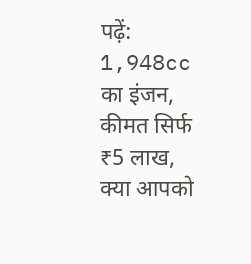पढ़ें: 1,948cc का इंजन, कीमत सिर्फ ₹5 लाख, क्या आपको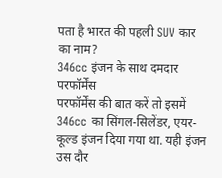पता है भारत की पहली SUV कार का नाम?
346cc इंजन के साथ दमदार परफॉर्मेंस
परफॉर्मेंस की बात करें तो इसमें 346cc का सिंगल-सिलेंडर, एयर-कूल्ड इंजन दिया गया था. यही इंजन उस दौर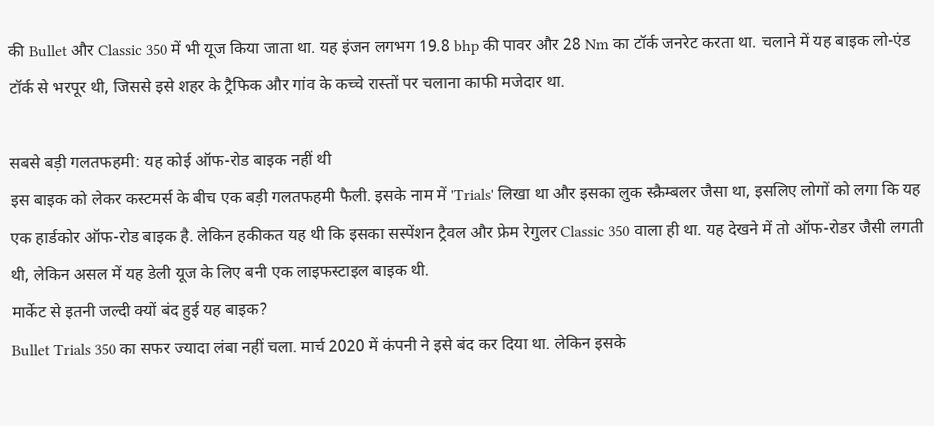की Bullet और Classic 350 में भी यूज किया जाता था. यह इंजन लगभग 19.8 bhp की पावर और 28 Nm का टॉर्क जनरेट करता था. चलाने में यह बाइक लो-एंड टॉर्क से भरपूर थी, जिससे इसे शहर के ट्रैफिक और गांव के कच्चे रास्तों पर चलाना काफी मजेदार था.

सबसे बड़ी गलतफहमी: यह कोई ऑफ-रोड बाइक नहीं थी
इस बाइक को लेकर कस्टमर्स के बीच एक बड़ी गलतफहमी फैली. इसके नाम में 'Trials' लिखा था और इसका लुक स्क्रैम्बलर जैसा था, इसलिए लोगों को लगा कि यह एक हार्डकोर ऑफ-रोड बाइक है. लेकिन हकीकत यह थी कि इसका सस्पेंशन ट्रैवल और फ्रेम रेगुलर Classic 350 वाला ही था. यह देखने में तो ऑफ-रोडर जैसी लगती थी, लेकिन असल में यह डेली यूज के लिए बनी एक लाइफस्टाइल बाइक थी.
मार्केट से इतनी जल्दी क्यों बंद हुई यह बाइक?
Bullet Trials 350 का सफर ज्यादा लंबा नहीं चला. मार्च 2020 में कंपनी ने इसे बंद कर दिया था. लेकिन इसके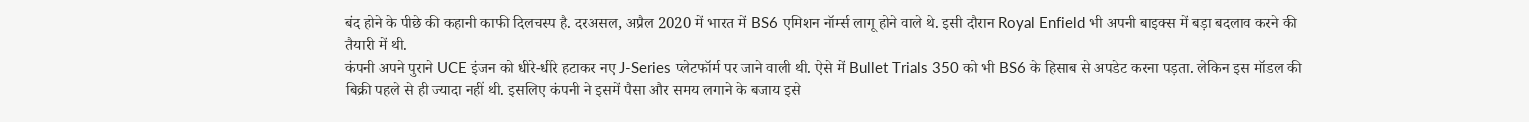बंद होने के पीछे की कहानी काफी दिलचस्प है. दरअसल, अप्रैल 2020 में भारत में BS6 एमिशन नॉर्म्स लागू होने वाले थे. इसी दौरान Royal Enfield भी अपनी बाइक्स में बड़ा बदलाव करने की तैयारी में थी.
कंपनी अपने पुराने UCE इंजन को धीरे-धीरे हटाकर नए J-Series प्लेटफॉर्म पर जाने वाली थी. ऐसे में Bullet Trials 350 को भी BS6 के हिसाब से अपडेट करना पड़ता. लेकिन इस मॉडल की बिक्री पहले से ही ज्यादा नहीं थी. इसलिए कंपनी ने इसमें पैसा और समय लगाने के बजाय इसे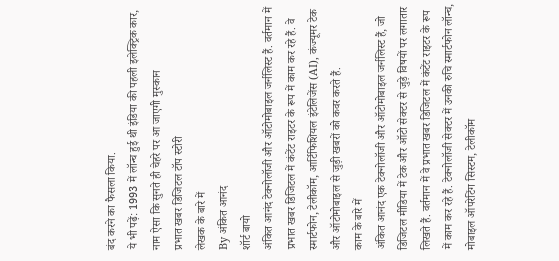बंद करने का फैसला किया.
ये भी पढ़ें: 1993 में लॉन्च हुई थी इंडिया की पहली इलेक्ट्रिक कार, नाम ऐसा कि सुनते ही चेहरे पर आ जाएगी मुस्कान
प्रभात खबर डिजिटल टॉप स्टोरी
लेखक के बारे में
By अंकित आनंद
शॉर्ट बायो
अंकित आनंद टेक्नोलॉजी और ऑटोमोबाइल जर्नलिस्ट हैं. वर्तमान में प्रभात खबर डिजिटल में कंटेंट राइटर के रूप में काम कर रहे हैं. वे स्मार्टफोन, टेलीकॉम, आर्टिफिशियल इंटेलिजेंस (AI), कंज्यूमर टेक और ऑटोमोबाइल से जुड़ी खबरों को कवर करते हैं.
काम के बारे में
अंकित आनंद एक टेक्नोलॉजी और ऑटोमोबाइल जर्नलिस्ट हैं, जो डिजिटल मीडिया में टेक और ऑटो सेक्टर से जुड़े विषयों पर लगातार लिखते हैं. वर्तमान में वे प्रभात खबर डिजिटल में कंटेंट राइटर के रूप में काम कर रहे हैं. टेक्नोलॉजी सेक्टर में उनकी रुचि स्मार्टफोन लॉन्च, मोबाइल ऑपरेटिंग सिस्टम, टेलीकॉम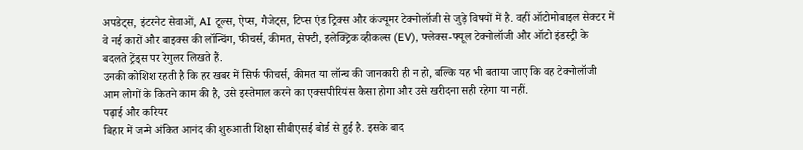अपडेट्स, इंटरनेट सेवाओं, AI टूल्स, ऐप्स, गैजेट्स, टिप्स एंड ट्रिक्स और कंज्यूमर टेक्नोलॉजी से जुड़े विषयों में है. वहीं ऑटोमोबाइल सेक्टर में वे नई कारों और बाइक्स की लॉन्चिंग, फीचर्स, कीमत, सेफ्टी, इलेक्ट्रिक व्हीकल्स (EV), फ्लेक्स-फ्यूल टेक्नोलॉजी और ऑटो इंडस्ट्री के बदलते ट्रेंड्स पर रेगुलर लिखते हैं.
उनकी कोशिश रहती है कि हर खबर में सिर्फ फीचर्स, कीमत या लॉन्च की जानकारी ही न हो, बल्कि यह भी बताया जाए कि वह टेक्नोलॉजी आम लोगों के कितने काम की है, उसे इस्तेमाल करने का एक्सपीरियंस कैसा होगा और उसे खरीदना सही रहेगा या नहीं.
पढ़ाई और करियर
बिहार में जन्मे अंकित आनंद की शुरुआती शिक्षा सीबीएसई बोर्ड से हुई है. इसके बाद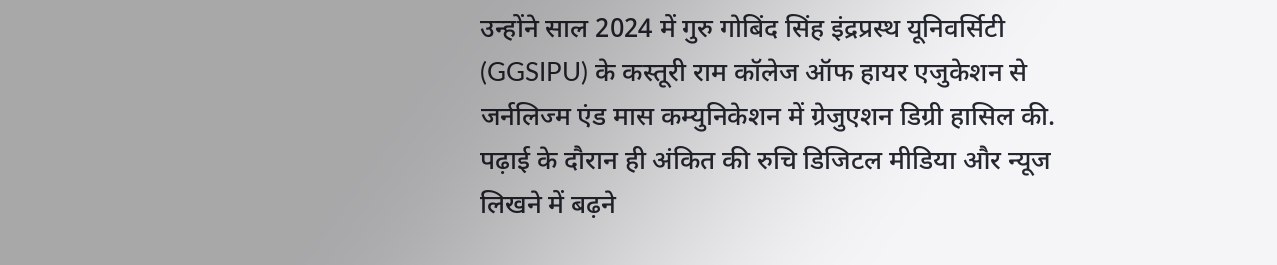उन्होंने साल 2024 में गुरु गोबिंद सिंह इंद्रप्रस्थ यूनिवर्सिटी (GGSIPU) के कस्तूरी राम कॉलेज ऑफ हायर एजुकेशन से जर्नलिज्म एंड मास कम्युनिकेशन में ग्रेजुएशन डिग्री हासिल की. पढ़ाई के दौरान ही अंकित की रुचि डिजिटल मीडिया और न्यूज लिखने में बढ़ने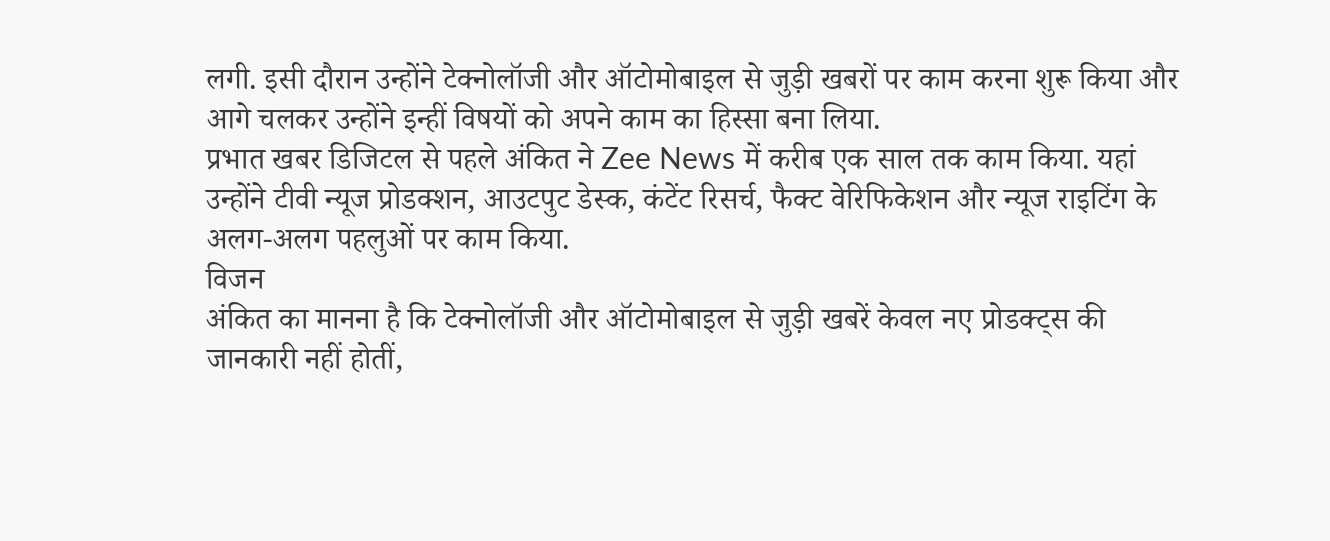लगी. इसी दौरान उन्होंने टेक्नोलॉजी और ऑटोमोबाइल से जुड़ी खबरों पर काम करना शुरू किया और आगे चलकर उन्होंने इन्हीं विषयों को अपने काम का हिस्सा बना लिया.
प्रभात खबर डिजिटल से पहले अंकित ने Zee News में करीब एक साल तक काम किया. यहां उन्होंने टीवी न्यूज प्रोडक्शन, आउटपुट डेस्क, कंटेंट रिसर्च, फैक्ट वेरिफिकेशन और न्यूज राइटिंग के अलग-अलग पहलुओं पर काम किया.
विजन
अंकित का मानना है कि टेक्नोलॉजी और ऑटोमोबाइल से जुड़ी खबरें केवल नए प्रोडक्ट्स की जानकारी नहीं होतीं,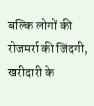बल्कि लोगों की रोजमर्रा की जिंदगी, खरीदारी के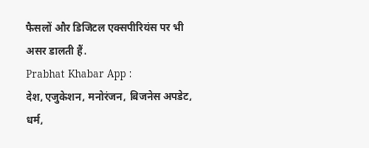फैसलों और डिजिटल एक्सपीरियंस पर भी असर डालती हैं.
Prabhat Khabar App :
देश, एजुकेशन, मनोरंजन, बिजनेस अपडेट, धर्म,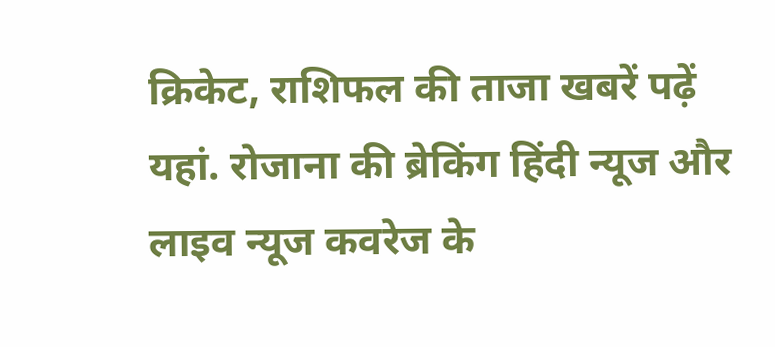क्रिकेट, राशिफल की ताजा खबरें पढ़ें यहां. रोजाना की ब्रेकिंग हिंदी न्यूज और लाइव न्यूज कवरेज के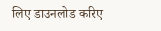लिए डाउनलोड करिए